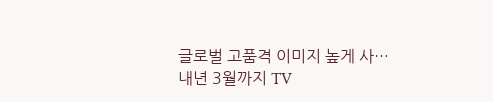글로벌 고품격 이미지 높게 사…내년 3월까지 TV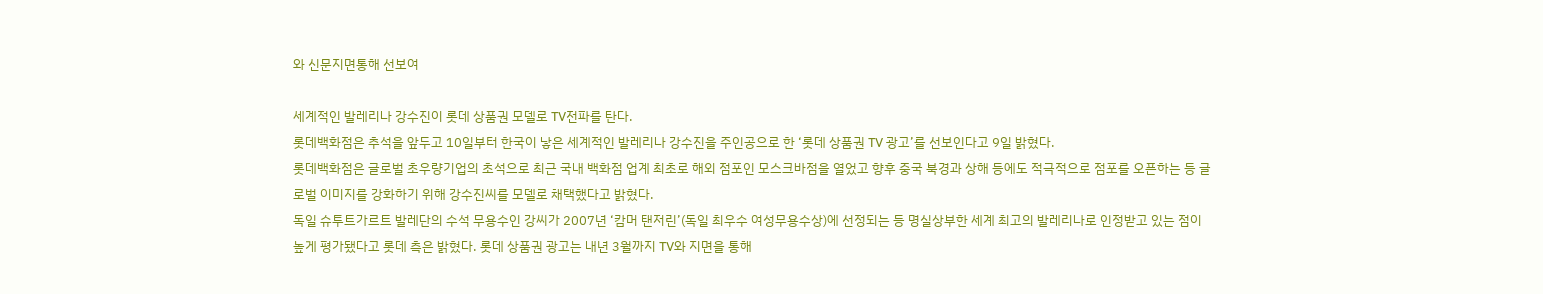와 신문지면통해 선보여

세계적인 발레리나 강수진이 롯데 상품권 모델로 TV전파를 탄다.
롯데백화점은 추석을 앞두고 10일부터 한국이 낳은 세계적인 발레리나 강수진을 주인공으로 한 ‘롯데 상품권 TV 광고’를 선보인다고 9일 밝혔다.
롯데백화점은 글로벌 초우량기업의 초석으로 최근 국내 백화점 업계 최초로 해외 점포인 모스크바점을 열었고 향후 중국 북경과 상해 등에도 적극적으로 점포를 오픈하는 등 글로벌 이미지를 강화하기 위해 강수진씨를 모델로 채택했다고 밝혔다.
독일 슈투트가르트 발레단의 수석 무용수인 강씨가 2007년 ‘캄머 탠저린’(독일 최우수 여성무용수상)에 선정되는 등 명실상부한 세계 최고의 발레리나로 인정받고 있는 점이 높게 평가됐다고 롯데 측은 밝혔다. 롯데 상품권 광고는 내년 3월까지 TV와 지면을 통해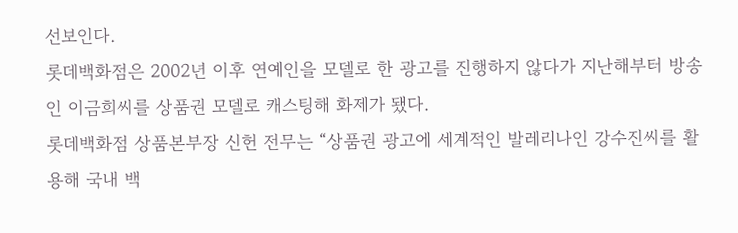선보인다.
롯데백화점은 2002년 이후 연예인을 모델로 한 광고를 진행하지 않다가 지난해부터 방송인 이금희씨를 상품권 모델로 캐스팅해 화제가 됐다.
롯데백화점 상품본부장 신헌 전무는 “상품권 광고에 세계적인 발레리나인 강수진씨를 활용해 국내 백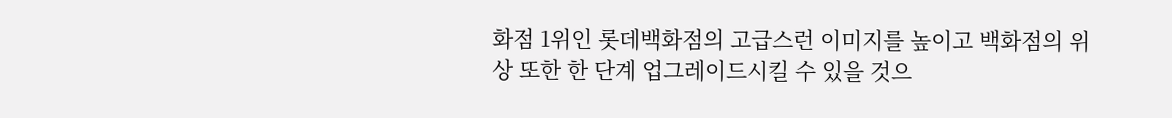화점 1위인 롯데백화점의 고급스런 이미지를 높이고 백화점의 위상 또한 한 단계 업그레이드시킬 수 있을 것으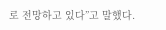로 전망하고 있다”고 말했다.